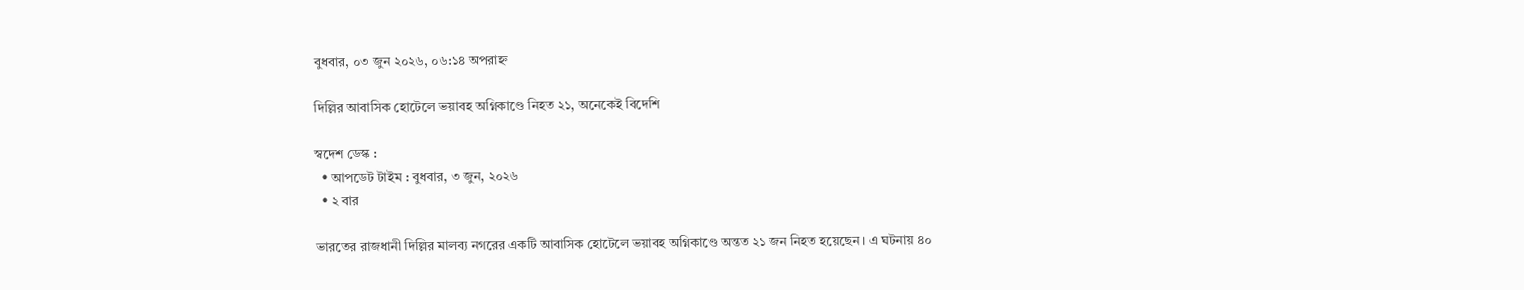বুধবার, ০৩ জুন ২০২৬, ০৬:১৪ অপরাহ্ন

দিল্লির আবাসিক হোটেলে ভয়াবহ অগ্নিকাণ্ডে নিহত ২১, অনেকেই বিদেশি

স্বদেশ ডেস্ক :
  • আপডেট টাইম : বুধবার, ৩ জুন, ২০২৬
  • ২ বার

ভারতের রাজধানী দিল্লির মালব্য নগরের একটি আবাসিক হোটেলে ভয়াবহ অগ্নিকাণ্ডে অন্তত ২১ জন নিহত হয়েছেন। এ ঘটনায় ৪০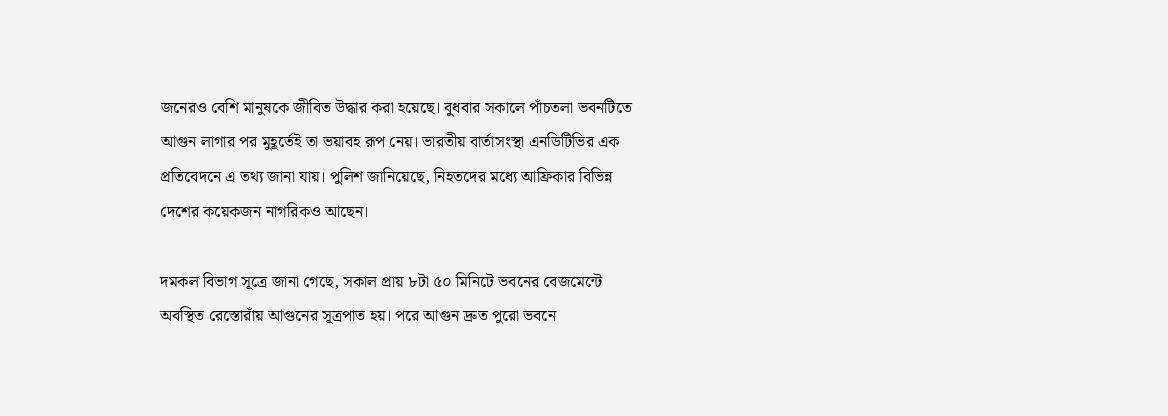জনেরও বেশি মানুষকে জীবিত উদ্ধার করা হয়েছে। বুধবার সকালে পাঁচতলা ভবনটিতে আগুন লাগার পর মুহূর্তেই তা ভয়াবহ রূপ নেয়। ভারতীয় বার্তাসংস্থা এনডিটিভির এক প্রতিবেদনে এ তথ্য জানা যায়। পুলিশ জানিয়েছে, নিহতদের মধ্যে আফ্রিকার বিভিন্ন দেশের কয়েকজন নাগরিকও আছেন।

দমকল বিভাগ সূত্রে জানা গেছে, সকাল প্রায় ৮টা ৫০ মিনিটে ভবনের বেজমেন্টে অবস্থিত রেস্তোরাঁয় আগুনের সূত্রপাত হয়। পরে আগুন দ্রুত পুরো ভবনে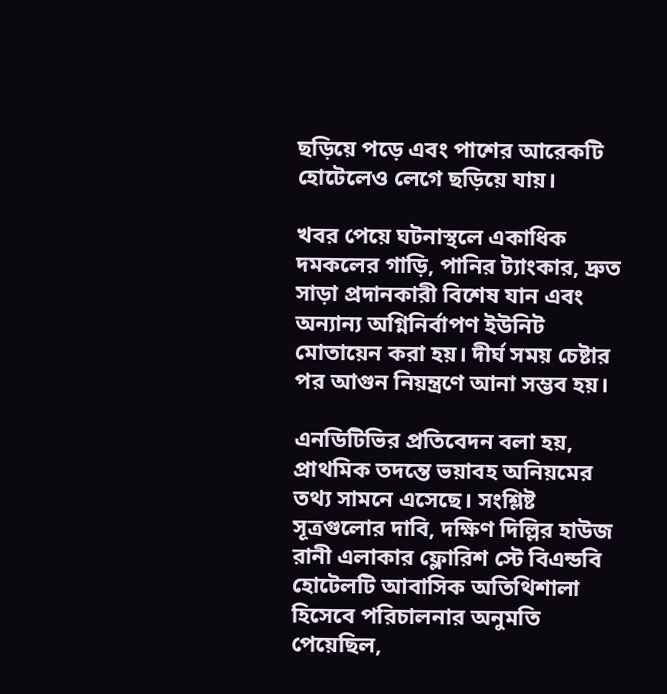ছড়িয়ে পড়ে এবং পাশের আরেকটি হোটেলেও লেগে ছড়িয়ে যায়।

খবর পেয়ে ঘটনাস্থলে একাধিক দমকলের গাড়ি, পানির ট্যাংকার, দ্রুত সাড়া প্রদানকারী বিশেষ যান এবং অন্যান্য অগ্নিনির্বাপণ ইউনিট মোতায়েন করা হয়। দীর্ঘ সময় চেষ্টার পর আগুন নিয়ন্ত্রণে আনা সম্ভব হয়।

এনডিটিভির প্রতিবেদন বলা হয়, প্রাথমিক তদন্তে ভয়াবহ অনিয়মের তথ্য সামনে এসেছে। সংশ্লিষ্ট সূত্রগুলোর দাবি, দক্ষিণ দিল্লির হাউজ রানী এলাকার ফ্লোরিশ স্টে বিএন্ডবি হোটেলটি আবাসিক অতিথিশালা হিসেবে পরিচালনার অনুমতি পেয়েছিল,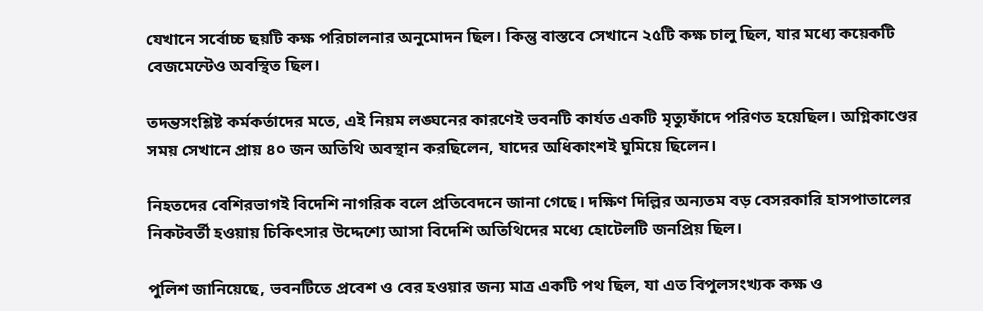যেখানে সর্বোচ্চ ছয়টি কক্ষ পরিচালনার অনুমোদন ছিল। কিন্তু বাস্তবে সেখানে ২৫টি কক্ষ চালু ছিল, যার মধ্যে কয়েকটি বেজমেন্টেও অবস্থিত ছিল।

তদন্তসংশ্লিষ্ট কর্মকর্তাদের মতে, এই নিয়ম লঙ্ঘনের কারণেই ভবনটি কার্যত একটি মৃত্যুফাঁদে পরিণত হয়েছিল। অগ্নিকাণ্ডের সময় সেখানে প্রায় ৪০ জন অতিথি অবস্থান করছিলেন, যাদের অধিকাংশই ঘুমিয়ে ছিলেন।

নিহতদের বেশিরভাগই বিদেশি নাগরিক বলে প্রতিবেদনে জানা গেছে। দক্ষিণ দিল্লির অন্যতম বড় বেসরকারি হাসপাতালের নিকটবর্তী হওয়ায় চিকিৎসার উদ্দেশ্যে আসা বিদেশি অতিথিদের মধ্যে হোটেলটি জনপ্রিয় ছিল।

পুলিশ জানিয়েছে, ভবনটিতে প্রবেশ ও বের হওয়ার জন্য মাত্র একটি পথ ছিল, যা এত বিপুলসংখ্যক কক্ষ ও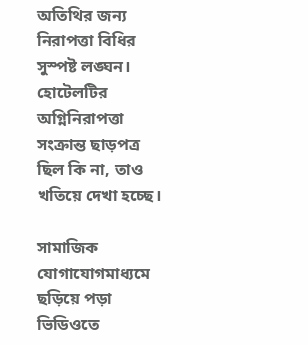অতিথির জন্য নিরাপত্তা বিধির সুস্পষ্ট লঙ্ঘন। হোটেলটির অগ্নিনিরাপত্তা সংক্রান্ত ছাড়পত্র ছিল কি না, তাও খতিয়ে দেখা হচ্ছে।

সামাজিক যোগাযোগমাধ্যমে ছড়িয়ে পড়া ভিডিওতে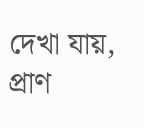দেখা যায়, প্রাণ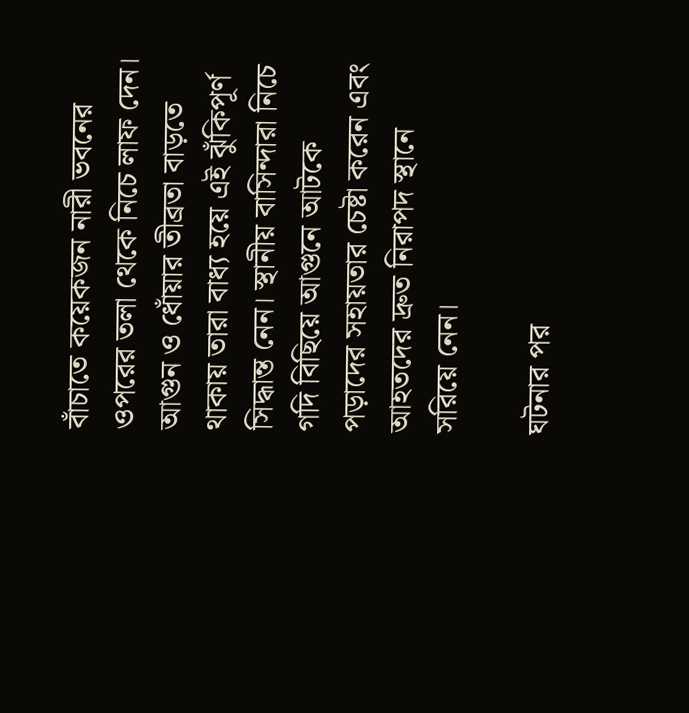বাঁচাতে কয়েকজন নারী ভবনের ওপরের তলা থেকে নিচে লাফ দেন। আগুন ও ধোঁয়ার তীব্রতা বাড়তে থাকায় তারা বাধ্য হয়ে এই ঝুঁকিপূর্ণ সিদ্ধান্ত নেন। স্থানীয় বাসিন্দারা নিচে গদি বিছিয়ে আগুনে আটকে পড়াদের সহায়তার চেষ্টা করেন এবং আহতদের দ্রুত নিরাপদ স্থানে সরিয়ে নেন।

ঘটনার পর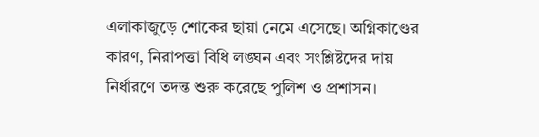এলাকাজুড়ে শোকের ছায়া নেমে এসেছে। অগ্নিকাণ্ডের কারণ, নিরাপত্তা বিধি লঙ্ঘন এবং সংশ্লিষ্টদের দায় নির্ধারণে তদন্ত শুরু করেছে পুলিশ ও প্রশাসন।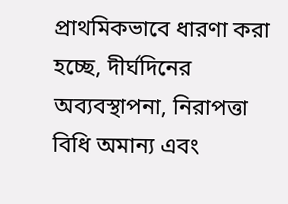প্রাথমিকভাবে ধারণা করা হচ্ছে, দীর্ঘদিনের অব্যবস্থাপনা, নিরাপত্তা বিধি অমান্য এবং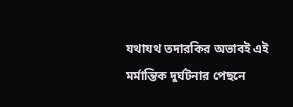যথাযথ তদারকির অভাবই এই মর্মান্তিক দুর্ঘটনার পেছনে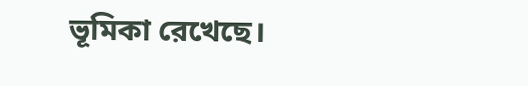ভূমিকা রেখেছে।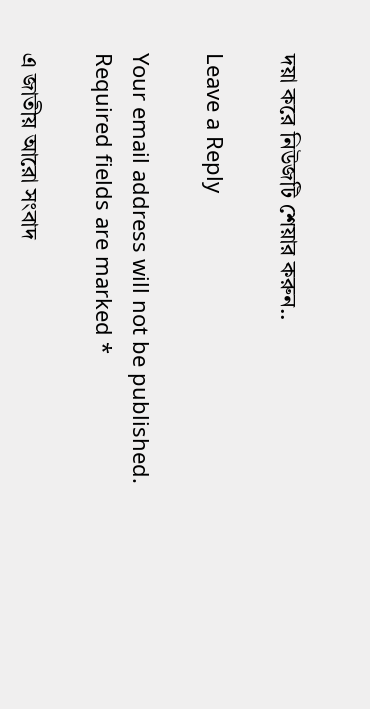দয়া করে নিউজটি শেয়ার করুন..

Leave a Reply

Your email address will not be published. Required fields are marked *

এ জাতীয় আরো সংবাদ